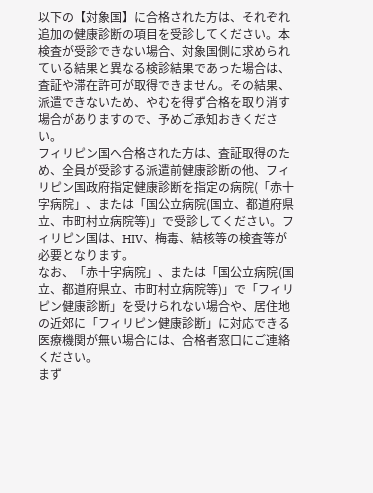以下の【対象国】に合格された方は、それぞれ追加の健康診断の項目を受診してください。本検査が受診できない場合、対象国側に求められている結果と異なる検診結果であった場合は、査証や滞在許可が取得できません。その結果、派遣できないため、やむを得ず合格を取り消す場合がありますので、予めご承知おきください。
フィリピン国へ合格された方は、査証取得のため、全員が受診する派遣前健康診断の他、フィリピン国政府指定健康診断を指定の病院(「赤十字病院」、または「国公立病院(国立、都道府県立、市町村立病院等)」で受診してください。フィリピン国は、HIV、梅毒、結核等の検査等が必要となります。
なお、「赤十字病院」、または「国公立病院(国立、都道府県立、市町村立病院等)」で「フィリピン健康診断」を受けられない場合や、居住地の近郊に「フィリピン健康診断」に対応できる 医療機関が無い場合には、合格者窓口にご連絡ください。
まず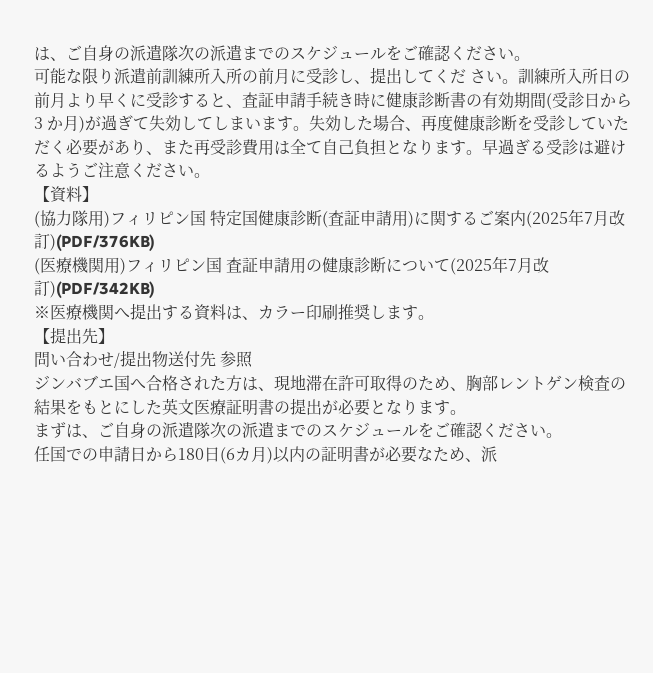は、ご自身の派遣隊次の派遣までのスケジュールをご確認ください。
可能な限り派遣前訓練所入所の前月に受診し、提出してくだ さい。訓練所入所日の前月より早くに受診すると、査証申請手続き時に健康診断書の有効期間(受診日から 3 か月)が過ぎて失効してしまいます。失効した場合、再度健康診断を受診していただく必要があり、また再受診費用は全て自己負担となります。早過ぎる受診は避けるようご注意ください。
【資料】
(協力隊用)フィリピン国 特定国健康診断(査証申請用)に関するご案内(2025年7月改訂)(PDF/376KB)
(医療機関用)フィリピン国 査証申請用の健康診断について(2025年7月改訂)(PDF/342KB)
※医療機関へ提出する資料は、カラー印刷推奨します。
【提出先】
問い合わせ/提出物送付先 参照
ジンバブエ国へ合格された方は、現地滞在許可取得のため、胸部レントゲン検査の結果をもとにした英文医療証明書の提出が必要となります。
まずは、ご自身の派遣隊次の派遣までのスケジュールをご確認ください。
任国での申請日から180日(6カ月)以内の証明書が必要なため、派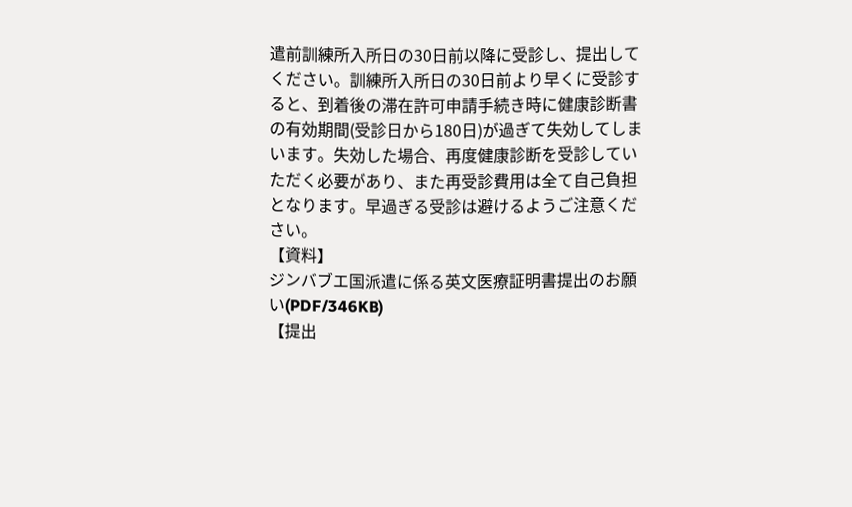遣前訓練所入所日の30日前以降に受診し、提出してください。訓練所入所日の30日前より早くに受診すると、到着後の滞在許可申請手続き時に健康診断書の有効期間(受診日から180日)が過ぎて失効してしまいます。失効した場合、再度健康診断を受診していただく必要があり、また再受診費用は全て自己負担となります。早過ぎる受診は避けるようご注意ください。
【資料】
ジンバブエ国派遣に係る英文医療証明書提出のお願い(PDF/346KB)
【提出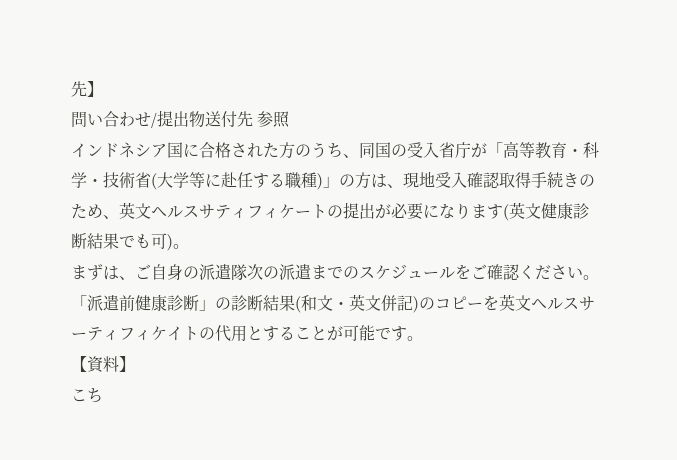先】
問い合わせ/提出物送付先 参照
インドネシア国に合格された方のうち、同国の受入省庁が「高等教育・科学・技術省(大学等に赴任する職種)」の方は、現地受入確認取得手続きのため、英文ヘルスサティフィケートの提出が必要になります(英文健康診断結果でも可)。
まずは、ご自身の派遣隊次の派遣までのスケジュールをご確認ください。
「派遣前健康診断」の診断結果(和文・英文併記)のコピーを英文ヘルスサーティフィケイトの代用とすることが可能です。
【資料】
こち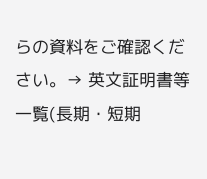らの資料をご確認ください。→ 英文証明書等一覧(長期・短期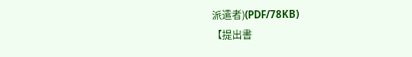派遣者)(PDF/78KB)
【提出書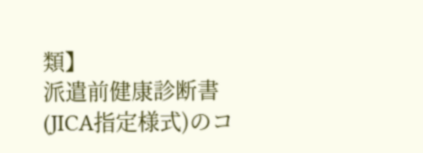類】
派遣前健康診断書(JICA指定様式)のコ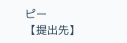ピー
【提出先】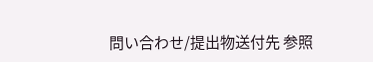問い合わせ/提出物送付先 参照